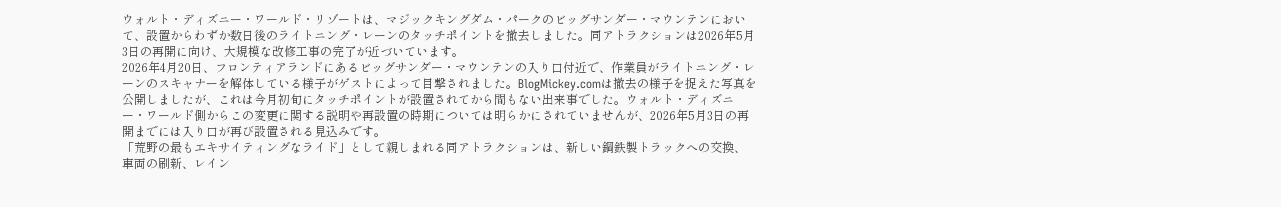ウォルト・ディズニー・ワールド・リゾートは、マジックキングダム・パークのビッグサンダー・マウンテンにおいて、設置からわずか数日後のライトニング・レーンのタッチポイントを撤去しました。同アトラクションは2026年5月3日の再開に向け、大規模な改修工事の完了が近づいています。
2026年4月20日、フロンティアランドにあるビッグサンダー・マウンテンの入り口付近で、作業員がライトニング・レーンのスキャナーを解体している様子がゲストによって目撃されました。BlogMickey.comは撤去の様子を捉えた写真を公開しましたが、これは今月初旬にタッチポイントが設置されてから間もない出来事でした。ウォルト・ディズニー・ワールド側からこの変更に関する説明や再設置の時期については明らかにされていませんが、2026年5月3日の再開までには入り口が再び設置される見込みです。
「荒野の最もエキサイティングなライド」として親しまれる同アトラクションは、新しい鋼鉄製トラックへの交換、車両の刷新、レイン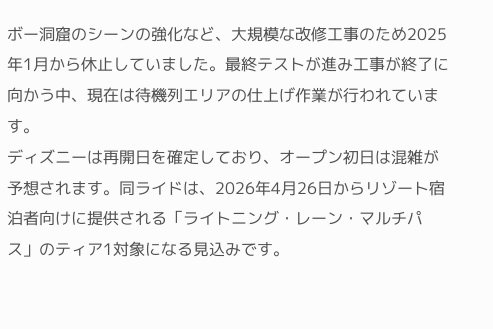ボー洞窟のシーンの強化など、大規模な改修工事のため2025年1月から休止していました。最終テストが進み工事が終了に向かう中、現在は待機列エリアの仕上げ作業が行われています。
ディズニーは再開日を確定しており、オープン初日は混雑が予想されます。同ライドは、2026年4月26日からリゾート宿泊者向けに提供される「ライトニング・レーン・マルチパス」のティア1対象になる見込みです。